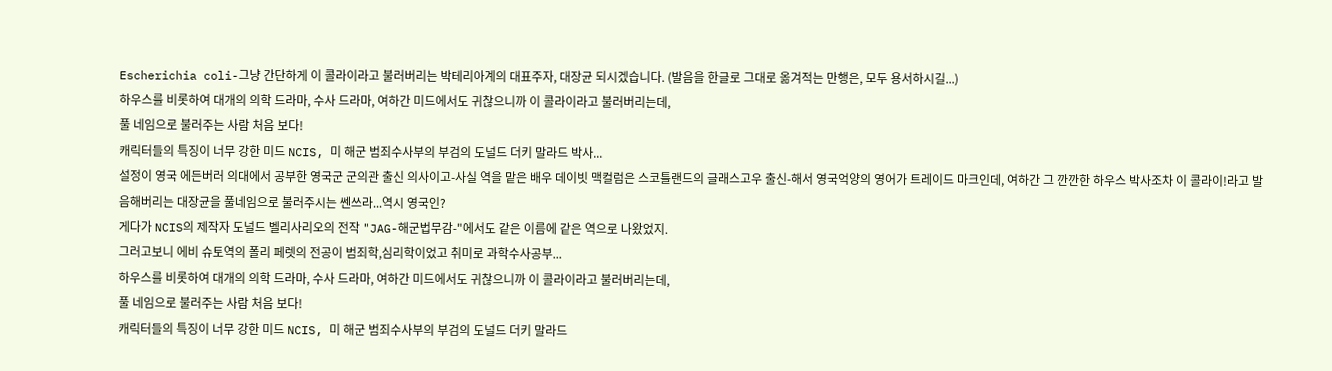Escherichia coli-그냥 간단하게 이 콜라이라고 불러버리는 박테리아계의 대표주자, 대장균 되시겠습니다. (발음을 한글로 그대로 옮겨적는 만행은, 모두 용서하시길...)
하우스를 비롯하여 대개의 의학 드라마, 수사 드라마, 여하간 미드에서도 귀찮으니까 이 콜라이라고 불러버리는데,
풀 네임으로 불러주는 사람 처음 보다!
캐릭터들의 특징이 너무 강한 미드 NCIS, 미 해군 범죄수사부의 부검의 도널드 더키 말라드 박사...
설정이 영국 에든버러 의대에서 공부한 영국군 군의관 출신 의사이고-사실 역을 맡은 배우 데이빗 맥컬럼은 스코틀랜드의 글래스고우 출신-해서 영국억양의 영어가 트레이드 마크인데, 여하간 그 깐깐한 하우스 박사조차 이 콜라이!라고 발음해버리는 대장균을 풀네임으로 불러주시는 쎈쓰라...역시 영국인?
게다가 NCIS의 제작자 도널드 벨리사리오의 전작 "JAG-해군법무감-"에서도 같은 이름에 같은 역으로 나왔었지.
그러고보니 에비 슈토역의 폴리 페렛의 전공이 범죄학,심리학이었고 취미로 과학수사공부...
하우스를 비롯하여 대개의 의학 드라마, 수사 드라마, 여하간 미드에서도 귀찮으니까 이 콜라이라고 불러버리는데,
풀 네임으로 불러주는 사람 처음 보다!
캐릭터들의 특징이 너무 강한 미드 NCIS, 미 해군 범죄수사부의 부검의 도널드 더키 말라드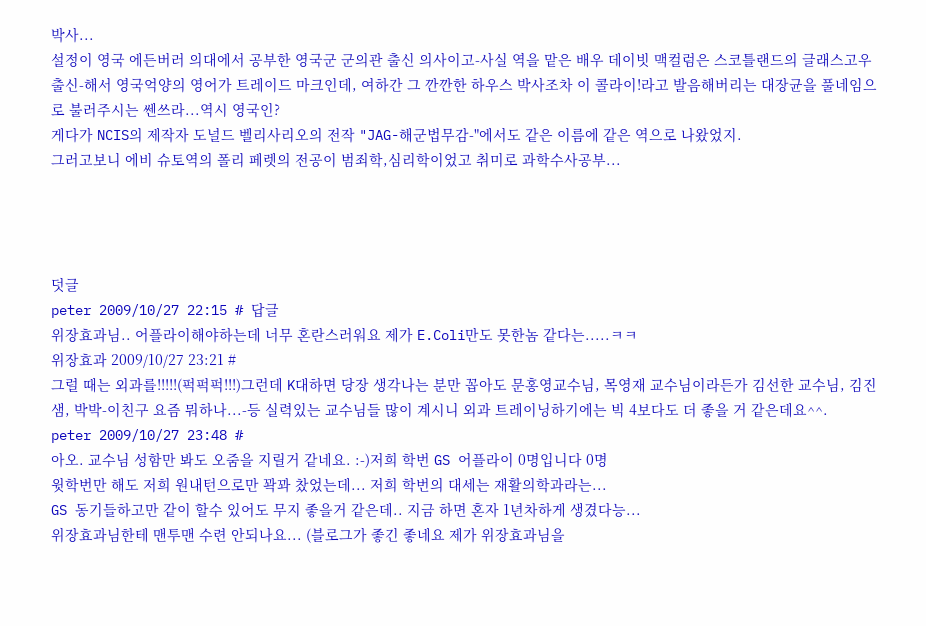박사...
설정이 영국 에든버러 의대에서 공부한 영국군 군의관 출신 의사이고-사실 역을 맡은 배우 데이빗 맥컬럼은 스코틀랜드의 글래스고우 출신-해서 영국억양의 영어가 트레이드 마크인데, 여하간 그 깐깐한 하우스 박사조차 이 콜라이!라고 발음해버리는 대장균을 풀네임으로 불러주시는 쎈쓰라...역시 영국인?
게다가 NCIS의 제작자 도널드 벨리사리오의 전작 "JAG-해군법무감-"에서도 같은 이름에 같은 역으로 나왔었지.
그러고보니 에비 슈토역의 폴리 페렛의 전공이 범죄학,심리학이었고 취미로 과학수사공부...




덧글
peter 2009/10/27 22:15 # 답글
위장효과님.. 어플라이해야하는데 너무 혼란스러워요 제가 E.Coli만도 못한놈 같다는.....ㅋㅋ
위장효과 2009/10/27 23:21 #
그럴 때는 외과를!!!!!(퍽퍽퍽!!!)그런데 K대하면 당장 생각나는 분만 꼽아도 문홍영교수님, 목영재 교수님이라든가 김선한 교수님, 김진샘, 박박-이친구 요즘 뭐하나...-등 실력있는 교수님들 많이 계시니 외과 트레이닝하기에는 빅 4보다도 더 좋을 거 같은데요^^.
peter 2009/10/27 23:48 #
아오. 교수님 성함만 봐도 오줌을 지릴거 같네요. :-)저희 학번 GS 어플라이 0명입니다 0명
윗학번만 해도 저희 원내턴으로만 꽉꽈 찼었는데... 저희 학번의 대세는 재활의학과라는...
GS 동기들하고만 같이 할수 있어도 무지 좋을거 같은데.. 지금 하면 혼자 1년차하게 생겼다능...
위장효과님한테 맨투맨 수련 안되나요... (블로그가 좋긴 좋네요 제가 위장효과님을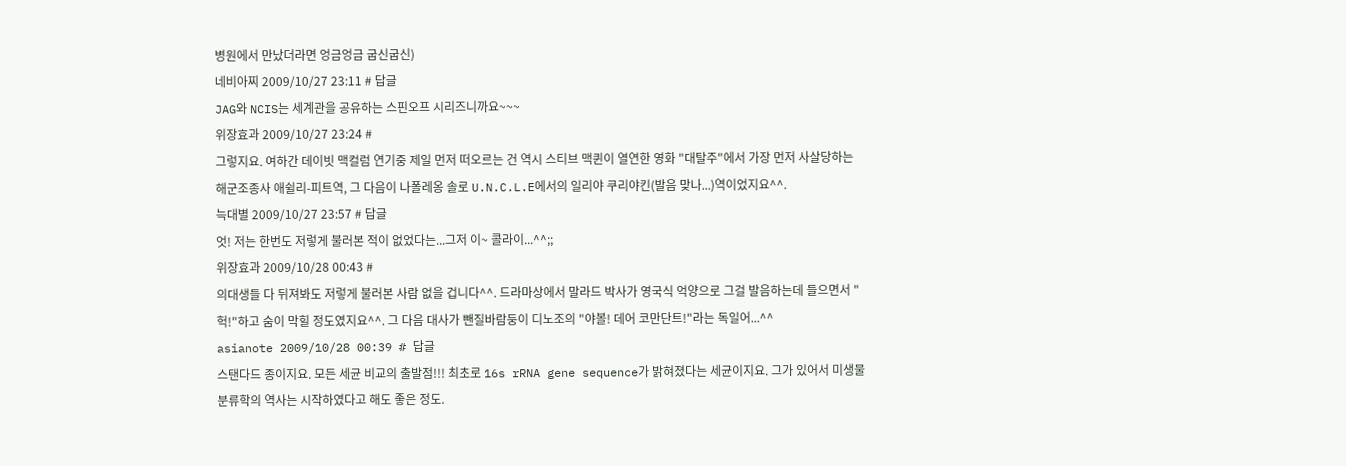병원에서 만났더라면 엉금엉금 굽신굽신)
네비아찌 2009/10/27 23:11 # 답글
JAG와 NCIS는 세계관을 공유하는 스핀오프 시리즈니까요~~~
위장효과 2009/10/27 23:24 #
그렇지요. 여하간 데이빗 맥컬럼 연기중 제일 먼저 떠오르는 건 역시 스티브 맥퀸이 열연한 영화 "대탈주"에서 가장 먼저 사살당하는 해군조종사 애쉴리-피트역, 그 다음이 나폴레옹 솔로 U.N.C.L.E에서의 일리야 쿠리야킨(발음 맞나...)역이었지요^^.
늑대별 2009/10/27 23:57 # 답글
엇! 저는 한번도 저렇게 불러본 적이 없었다는...그저 이~ 콜라이...^^;;
위장효과 2009/10/28 00:43 #
의대생들 다 뒤져봐도 저렇게 불러본 사람 없을 겁니다^^. 드라마상에서 말라드 박사가 영국식 억양으로 그걸 발음하는데 들으면서 "헉!"하고 숨이 막힐 정도였지요^^. 그 다음 대사가 뺀질바람둥이 디노조의 "야볼! 데어 코만단트!"라는 독일어...^^
asianote 2009/10/28 00:39 # 답글
스탠다드 종이지요. 모든 세균 비교의 출발점!!! 최초로 16s rRNA gene sequence가 밝혀졌다는 세균이지요. 그가 있어서 미생물 분류학의 역사는 시작하였다고 해도 좋은 정도.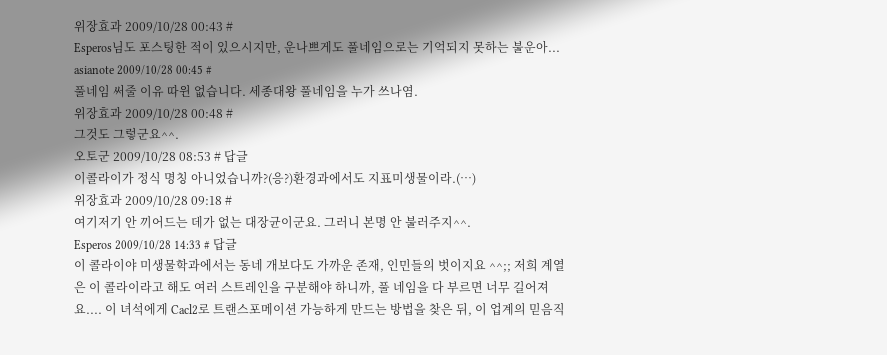위장효과 2009/10/28 00:43 #
Esperos님도 포스팅한 적이 있으시지만, 운나쁘게도 풀네임으로는 기억되지 못하는 불운아...
asianote 2009/10/28 00:45 #
풀네임 써줄 이유 따윈 없습니다. 세종대왕 풀네임을 누가 쓰나염.
위장효과 2009/10/28 00:48 #
그것도 그렇군요^^.
오토군 2009/10/28 08:53 # 답글
이콜라이가 정식 명칭 아니었습니까?(응?)환경과에서도 지표미생물이라.(…)
위장효과 2009/10/28 09:18 #
여기저기 안 끼어드는 데가 없는 대장균이군요. 그러니 본명 안 불러주지^^.
Esperos 2009/10/28 14:33 # 답글
이 콜라이야 미생물학과에서는 동네 개보다도 가까운 존재, 인민들의 벗이지요 ^^;; 저희 계열은 이 콜라이라고 해도 여러 스트레인을 구분해야 하니까, 풀 네임을 다 부르면 너무 길어져요.... 이 녀석에게 Cacl2로 트랜스포메이션 가능하게 만드는 방법을 찾은 뒤, 이 업계의 믿음직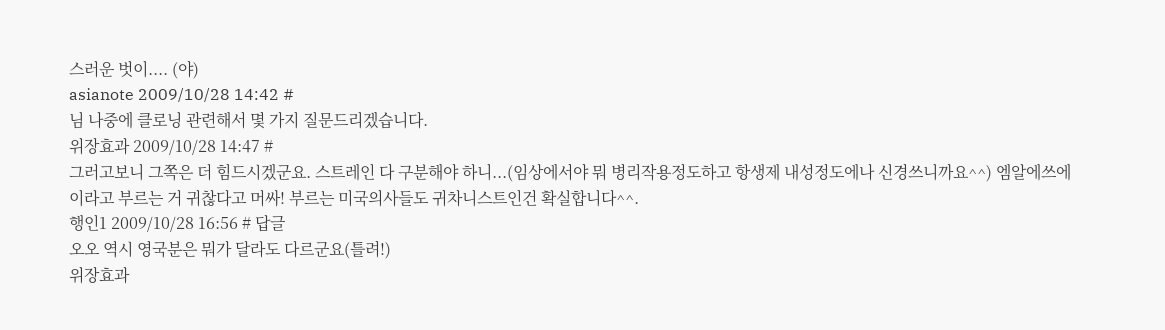스러운 벗이.... (야)
asianote 2009/10/28 14:42 #
님 나중에 클로닝 관련해서 몇 가지 질문드리겠습니다.
위장효과 2009/10/28 14:47 #
그러고보니 그쪽은 더 힘드시겠군요. 스트레인 다 구분해야 하니...(임상에서야 뭐 병리작용정도하고 항생제 내성정도에나 신경쓰니까요^^) 엠알에쓰에이라고 부르는 거 귀찮다고 머싸! 부르는 미국의사들도 귀차니스트인건 확실합니다^^.
행인1 2009/10/28 16:56 # 답글
오오 역시 영국분은 뭐가 달라도 다르군요(틀려!)
위장효과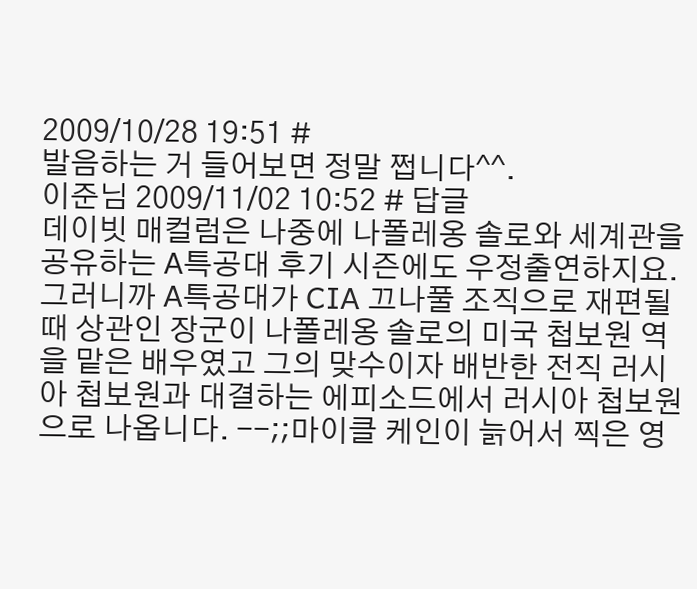2009/10/28 19:51 #
발음하는 거 들어보면 정말 쩝니다^^.
이준님 2009/11/02 10:52 # 답글
데이빗 매컬럼은 나중에 나폴레옹 솔로와 세계관을 공유하는 A특공대 후기 시즌에도 우정출연하지요. 그러니까 A특공대가 CIA 끄나풀 조직으로 재편될때 상관인 장군이 나폴레옹 솔로의 미국 첩보원 역을 맡은 배우였고 그의 맞수이자 배반한 전직 러시아 첩보원과 대결하는 에피소드에서 러시아 첩보원으로 나옵니다. --;;마이클 케인이 늙어서 찍은 영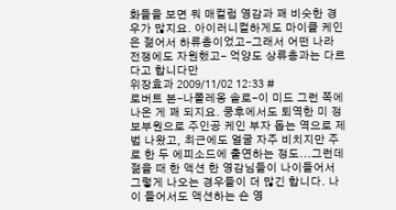화들을 보면 뭐 매컬럼 영감과 꽤 비슷한 경우가 많지요. 아이러니컬하게도 마이클 케인은 젊어서 하류층이었고-그래서 어떤 나라 전쟁에도 자원했고- 억양도 상류층과는 다르다고 합니다만
위장효과 2009/11/02 12:33 #
로버트 본-나폴레옹 솔로-이 미드 그런 쪽에 나온 게 꽤 되지요. 쿵후에서도 퇴역한 미 정보부원으로 주인공 케인 부자 돕는 역으로 제법 나왔고, 최근에도 얼굴 자주 비치지만 주로 한 두 에피소드에 출연하는 정도...그런데 젊을 때 한 액션 한 영감님들이 나이들어서 그렇게 나오는 경우들이 더 많긴 합니다. 나이 들어서도 액션하는 숀 영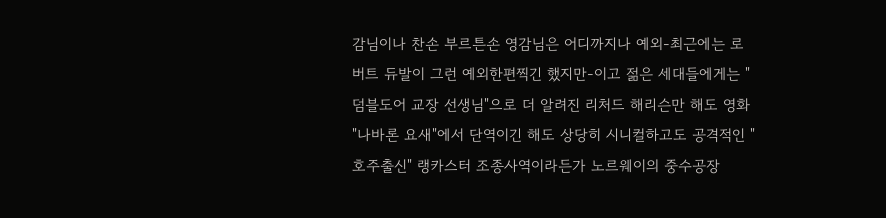감님이나 찬손 부르튼손 영감님은 어디까지나 예외-최근에는 로버트 듀발이 그런 예외한편찍긴 했지만-이고 젊은 세대들에게는 "덤블도어 교장 선생님"으로 더 알려진 리처드 해리슨만 해도 영화 "나바론 요새"에서 단역이긴 해도 상당히 시니컬하고도 공격적인 "호주출신" 랭카스터 조종사역이라든가 노르웨이의 중수공장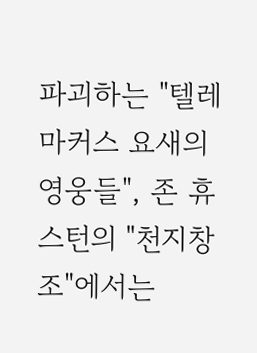파괴하는 "텔레마커스 요새의 영웅들", 존 휴스턴의 "천지창조"에서는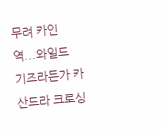무려 카인역...와일드 기즈라든가 카산드라 크로싱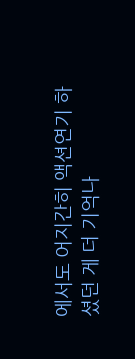에서도 어지간히 액션연기 하셨던 게 더 기억나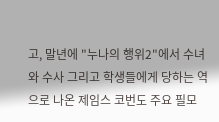고, 말년에 "누나의 행위2"에서 수녀와 수사 그리고 학생들에게 당하는 역으로 나온 제임스 코번도 주요 필모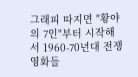그래피 따지면 "황야의 7인"부터 시작해서 1960-70년대 전쟁영화들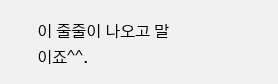이 줄줄이 나오고 말이죠^^.